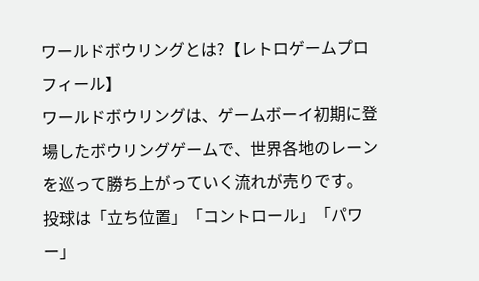ワールドボウリングとは?【レトロゲームプロフィール】
ワールドボウリングは、ゲームボーイ初期に登場したボウリングゲームで、世界各地のレーンを巡って勝ち上がっていく流れが売りです。
投球は「立ち位置」「コントロール」「パワー」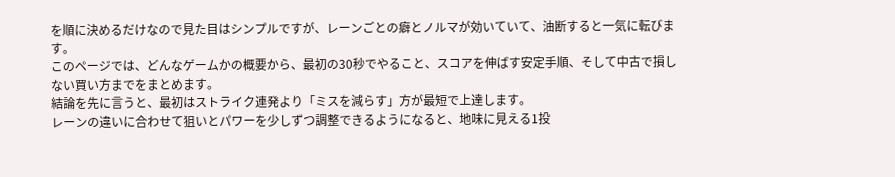を順に決めるだけなので見た目はシンプルですが、レーンごとの癖とノルマが効いていて、油断すると一気に転びます。
このページでは、どんなゲームかの概要から、最初の30秒でやること、スコアを伸ばす安定手順、そして中古で損しない買い方までをまとめます。
結論を先に言うと、最初はストライク連発より「ミスを減らす」方が最短で上達します。
レーンの違いに合わせて狙いとパワーを少しずつ調整できるようになると、地味に見える1投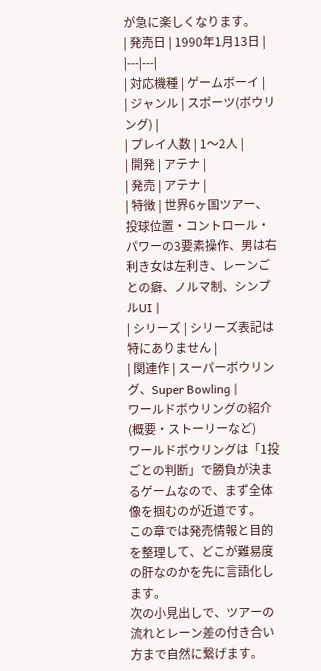が急に楽しくなります。
| 発売日 | 1990年1月13日 |
|---|---|
| 対応機種 | ゲームボーイ |
| ジャンル | スポーツ(ボウリング) |
| プレイ人数 | 1〜2人 |
| 開発 | アテナ |
| 発売 | アテナ |
| 特徴 | 世界6ヶ国ツアー、投球位置・コントロール・パワーの3要素操作、男は右利き女は左利き、レーンごとの癖、ノルマ制、シンプルUI |
| シリーズ | シリーズ表記は特にありません |
| 関連作 | スーパーボウリング、Super Bowling |
ワールドボウリングの紹介(概要・ストーリーなど)
ワールドボウリングは「1投ごとの判断」で勝負が決まるゲームなので、まず全体像を掴むのが近道です。
この章では発売情報と目的を整理して、どこが難易度の肝なのかを先に言語化します。
次の小見出しで、ツアーの流れとレーン差の付き合い方まで自然に繋げます。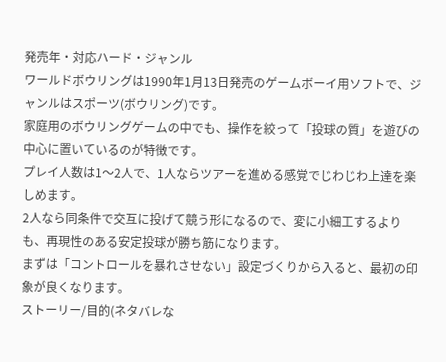発売年・対応ハード・ジャンル
ワールドボウリングは1990年1月13日発売のゲームボーイ用ソフトで、ジャンルはスポーツ(ボウリング)です。
家庭用のボウリングゲームの中でも、操作を絞って「投球の質」を遊びの中心に置いているのが特徴です。
プレイ人数は1〜2人で、1人ならツアーを進める感覚でじわじわ上達を楽しめます。
2人なら同条件で交互に投げて競う形になるので、変に小細工するよりも、再現性のある安定投球が勝ち筋になります。
まずは「コントロールを暴れさせない」設定づくりから入ると、最初の印象が良くなります。
ストーリー/目的(ネタバレな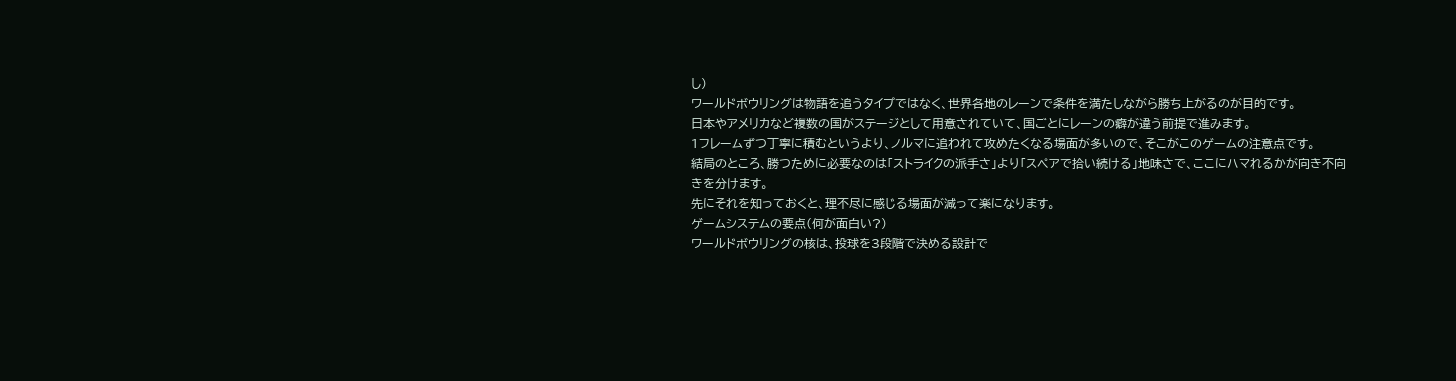し)
ワールドボウリングは物語を追うタイプではなく、世界各地のレーンで条件を満たしながら勝ち上がるのが目的です。
日本やアメリカなど複数の国がステージとして用意されていて、国ごとにレーンの癖が違う前提で進みます。
1フレームずつ丁寧に積むというより、ノルマに追われて攻めたくなる場面が多いので、そこがこのゲームの注意点です。
結局のところ、勝つために必要なのは「ストライクの派手さ」より「スペアで拾い続ける」地味さで、ここにハマれるかが向き不向きを分けます。
先にそれを知っておくと、理不尽に感じる場面が減って楽になります。
ゲームシステムの要点(何が面白い?)
ワールドボウリングの核は、投球を3段階で決める設計で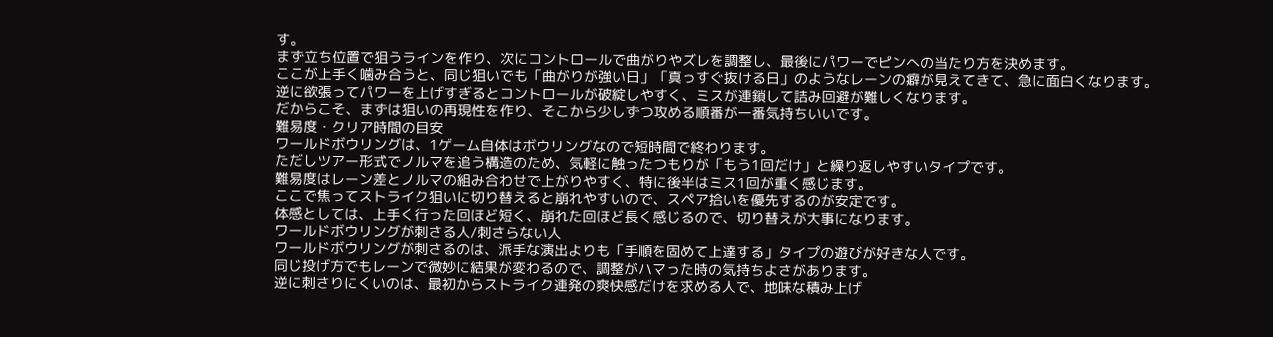す。
まず立ち位置で狙うラインを作り、次にコントロールで曲がりやズレを調整し、最後にパワーでピンへの当たり方を決めます。
ここが上手く噛み合うと、同じ狙いでも「曲がりが強い日」「真っすぐ抜ける日」のようなレーンの癖が見えてきて、急に面白くなります。
逆に欲張ってパワーを上げすぎるとコントロールが破綻しやすく、ミスが連鎖して詰み回避が難しくなります。
だからこそ、まずは狙いの再現性を作り、そこから少しずつ攻める順番が一番気持ちいいです。
難易度・クリア時間の目安
ワールドボウリングは、1ゲーム自体はボウリングなので短時間で終わります。
ただしツアー形式でノルマを追う構造のため、気軽に触ったつもりが「もう1回だけ」と繰り返しやすいタイプです。
難易度はレーン差とノルマの組み合わせで上がりやすく、特に後半はミス1回が重く感じます。
ここで焦ってストライク狙いに切り替えると崩れやすいので、スペア拾いを優先するのが安定です。
体感としては、上手く行った回ほど短く、崩れた回ほど長く感じるので、切り替えが大事になります。
ワールドボウリングが刺さる人/刺さらない人
ワールドボウリングが刺さるのは、派手な演出よりも「手順を固めて上達する」タイプの遊びが好きな人です。
同じ投げ方でもレーンで微妙に結果が変わるので、調整がハマった時の気持ちよさがあります。
逆に刺さりにくいのは、最初からストライク連発の爽快感だけを求める人で、地味な積み上げ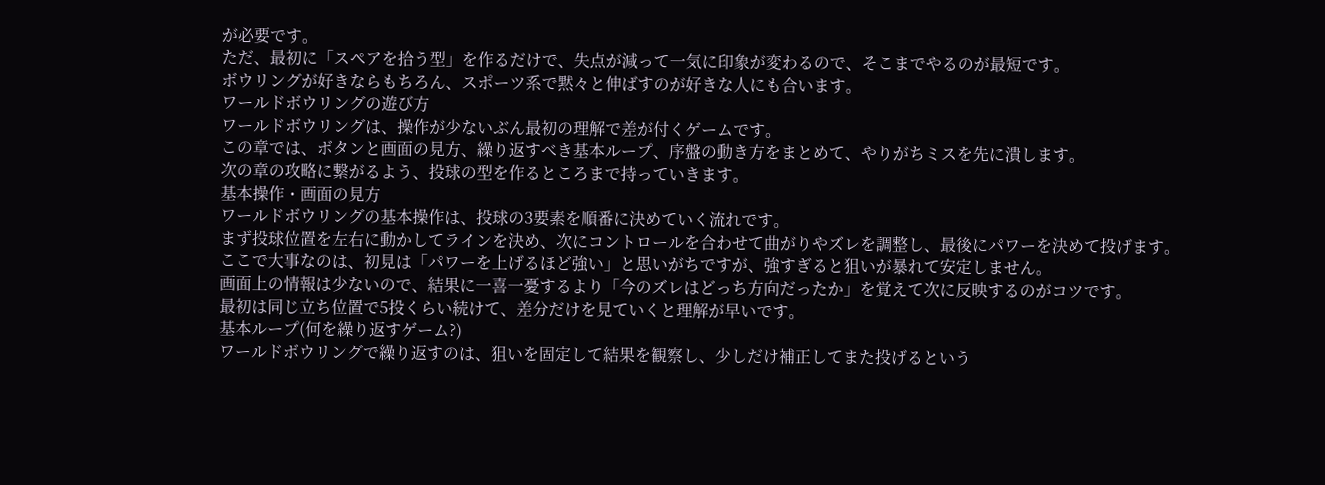が必要です。
ただ、最初に「スペアを拾う型」を作るだけで、失点が減って一気に印象が変わるので、そこまでやるのが最短です。
ボウリングが好きならもちろん、スポーツ系で黙々と伸ばすのが好きな人にも合います。
ワールドボウリングの遊び方
ワールドボウリングは、操作が少ないぶん最初の理解で差が付くゲームです。
この章では、ボタンと画面の見方、繰り返すべき基本ループ、序盤の動き方をまとめて、やりがちミスを先に潰します。
次の章の攻略に繋がるよう、投球の型を作るところまで持っていきます。
基本操作・画面の見方
ワールドボウリングの基本操作は、投球の3要素を順番に決めていく流れです。
まず投球位置を左右に動かしてラインを決め、次にコントロールを合わせて曲がりやズレを調整し、最後にパワーを決めて投げます。
ここで大事なのは、初見は「パワーを上げるほど強い」と思いがちですが、強すぎると狙いが暴れて安定しません。
画面上の情報は少ないので、結果に一喜一憂するより「今のズレはどっち方向だったか」を覚えて次に反映するのがコツです。
最初は同じ立ち位置で5投くらい続けて、差分だけを見ていくと理解が早いです。
基本ループ(何を繰り返すゲーム?)
ワールドボウリングで繰り返すのは、狙いを固定して結果を観察し、少しだけ補正してまた投げるという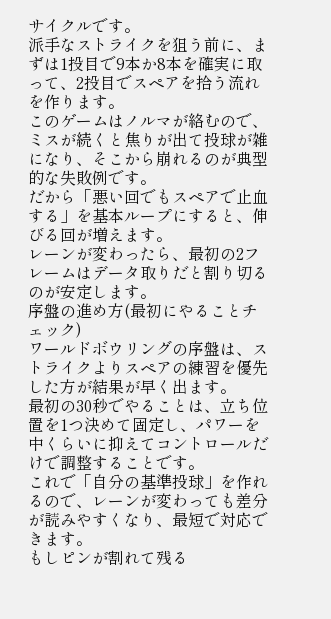サイクルです。
派手なストライクを狙う前に、まずは1投目で9本か8本を確実に取って、2投目でスペアを拾う流れを作ります。
このゲームはノルマが絡むので、ミスが続くと焦りが出て投球が雑になり、そこから崩れるのが典型的な失敗例です。
だから「悪い回でもスペアで止血する」を基本ループにすると、伸びる回が増えます。
レーンが変わったら、最初の2フレームはデータ取りだと割り切るのが安定します。
序盤の進め方(最初にやることチェック)
ワールドボウリングの序盤は、ストライクよりスペアの練習を優先した方が結果が早く出ます。
最初の30秒でやることは、立ち位置を1つ決めて固定し、パワーを中くらいに抑えてコントロールだけで調整することです。
これで「自分の基準投球」を作れるので、レーンが変わっても差分が読みやすくなり、最短で対応できます。
もしピンが割れて残る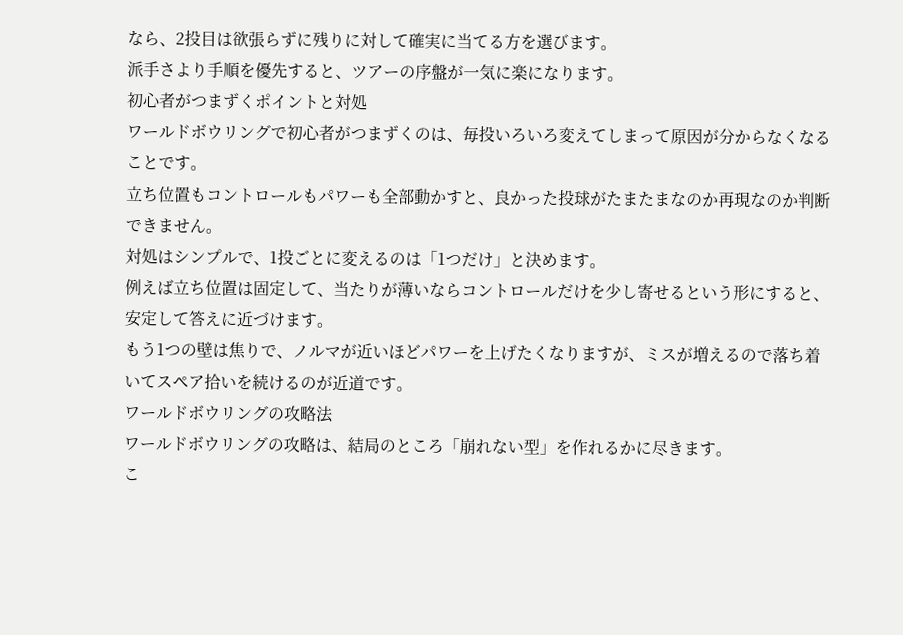なら、2投目は欲張らずに残りに対して確実に当てる方を選びます。
派手さより手順を優先すると、ツアーの序盤が一気に楽になります。
初心者がつまずくポイントと対処
ワールドボウリングで初心者がつまずくのは、毎投いろいろ変えてしまって原因が分からなくなることです。
立ち位置もコントロールもパワーも全部動かすと、良かった投球がたまたまなのか再現なのか判断できません。
対処はシンプルで、1投ごとに変えるのは「1つだけ」と決めます。
例えば立ち位置は固定して、当たりが薄いならコントロールだけを少し寄せるという形にすると、安定して答えに近づけます。
もう1つの壁は焦りで、ノルマが近いほどパワーを上げたくなりますが、ミスが増えるので落ち着いてスペア拾いを続けるのが近道です。
ワールドボウリングの攻略法
ワールドボウリングの攻略は、結局のところ「崩れない型」を作れるかに尽きます。
こ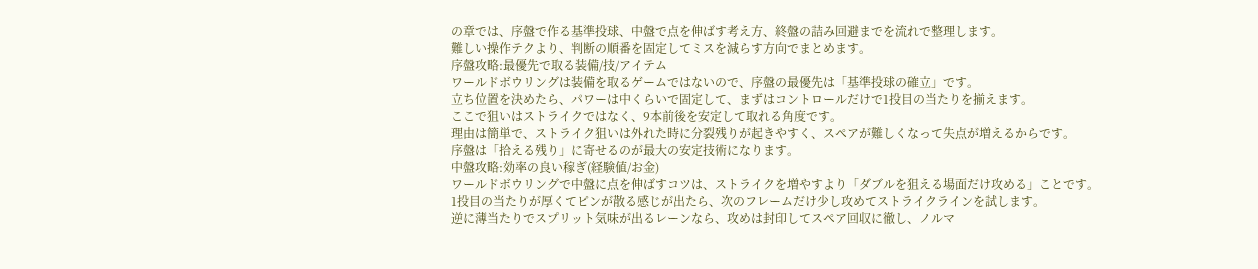の章では、序盤で作る基準投球、中盤で点を伸ばす考え方、終盤の詰み回避までを流れで整理します。
難しい操作テクより、判断の順番を固定してミスを減らす方向でまとめます。
序盤攻略:最優先で取る装備/技/アイテム
ワールドボウリングは装備を取るゲームではないので、序盤の最優先は「基準投球の確立」です。
立ち位置を決めたら、パワーは中くらいで固定して、まずはコントロールだけで1投目の当たりを揃えます。
ここで狙いはストライクではなく、9本前後を安定して取れる角度です。
理由は簡単で、ストライク狙いは外れた時に分裂残りが起きやすく、スペアが難しくなって失点が増えるからです。
序盤は「拾える残り」に寄せるのが最大の安定技術になります。
中盤攻略:効率の良い稼ぎ(経験値/お金)
ワールドボウリングで中盤に点を伸ばすコツは、ストライクを増やすより「ダブルを狙える場面だけ攻める」ことです。
1投目の当たりが厚くてピンが散る感じが出たら、次のフレームだけ少し攻めてストライクラインを試します。
逆に薄当たりでスプリット気味が出るレーンなら、攻めは封印してスペア回収に徹し、ノルマ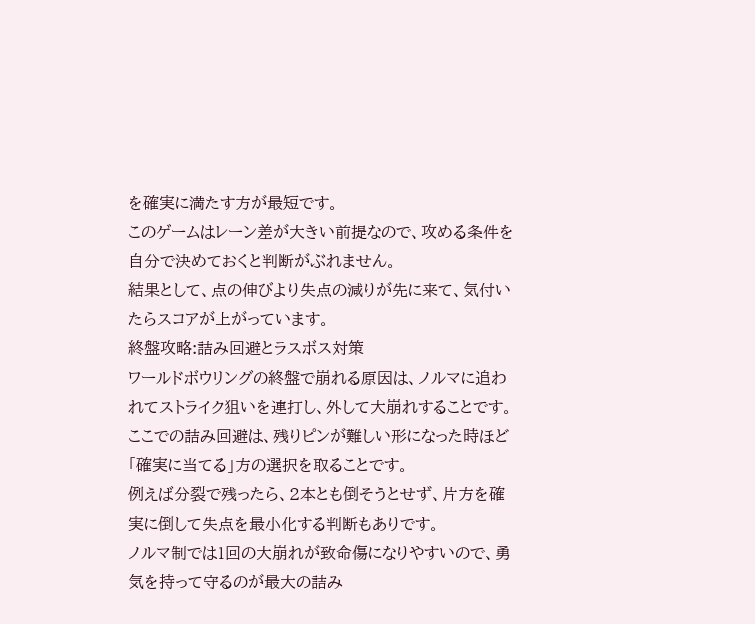を確実に満たす方が最短です。
このゲームはレーン差が大きい前提なので、攻める条件を自分で決めておくと判断がぶれません。
結果として、点の伸びより失点の減りが先に来て、気付いたらスコアが上がっています。
終盤攻略:詰み回避とラスボス対策
ワールドボウリングの終盤で崩れる原因は、ノルマに追われてストライク狙いを連打し、外して大崩れすることです。
ここでの詰み回避は、残りピンが難しい形になった時ほど「確実に当てる」方の選択を取ることです。
例えば分裂で残ったら、2本とも倒そうとせず、片方を確実に倒して失点を最小化する判断もありです。
ノルマ制では1回の大崩れが致命傷になりやすいので、勇気を持って守るのが最大の詰み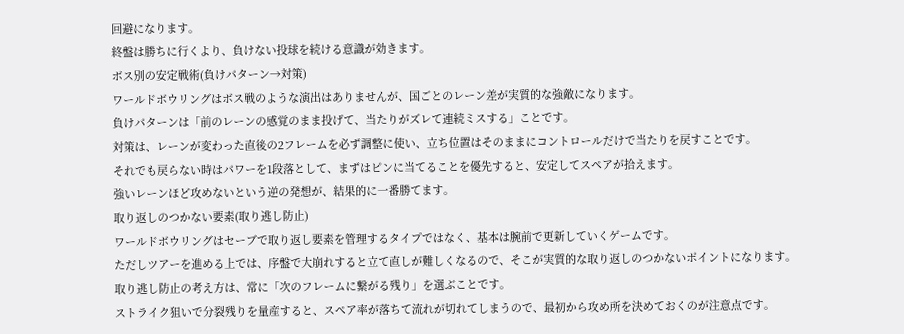回避になります。
終盤は勝ちに行くより、負けない投球を続ける意識が効きます。
ボス別の安定戦術(負けパターン→対策)
ワールドボウリングはボス戦のような演出はありませんが、国ごとのレーン差が実質的な強敵になります。
負けパターンは「前のレーンの感覚のまま投げて、当たりがズレて連続ミスする」ことです。
対策は、レーンが変わった直後の2フレームを必ず調整に使い、立ち位置はそのままにコントロールだけで当たりを戻すことです。
それでも戻らない時はパワーを1段落として、まずはピンに当てることを優先すると、安定してスペアが拾えます。
強いレーンほど攻めないという逆の発想が、結果的に一番勝てます。
取り返しのつかない要素(取り逃し防止)
ワールドボウリングはセーブで取り返し要素を管理するタイプではなく、基本は腕前で更新していくゲームです。
ただしツアーを進める上では、序盤で大崩れすると立て直しが難しくなるので、そこが実質的な取り返しのつかないポイントになります。
取り逃し防止の考え方は、常に「次のフレームに繋がる残り」を選ぶことです。
ストライク狙いで分裂残りを量産すると、スペア率が落ちて流れが切れてしまうので、最初から攻め所を決めておくのが注意点です。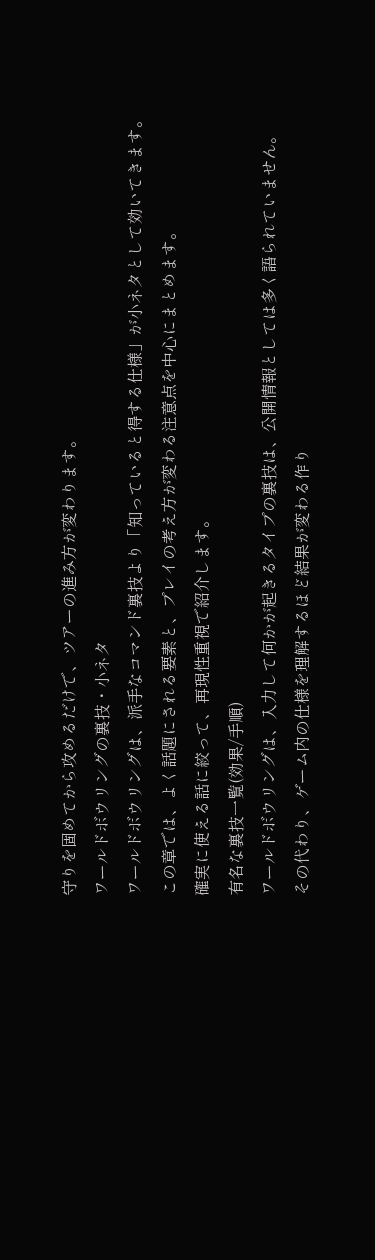守りを固めてから攻めるだけで、ツアーの進み方が変わります。
ワールドボウリングの裏技・小ネタ
ワールドボウリングは、派手なコマンド裏技より「知っていると得する仕様」が小ネタとして効いてきます。
この章では、よく話題にされる要素と、プレイの考え方が変わる注意点を中心にまとめます。
確実に使える話に絞って、再現性重視で紹介します。
有名な裏技一覧(効果/手順)
ワールドボウリングは、入力して何かが起きるタイプの裏技は、公開情報としては多く語られていません。
その代わり、ゲーム内の仕様を理解するほど結果が変わる作り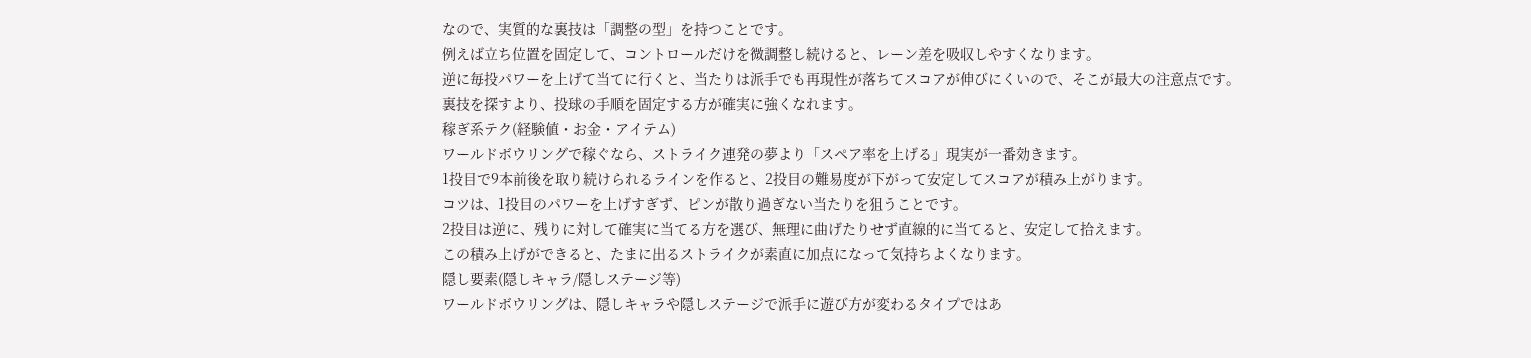なので、実質的な裏技は「調整の型」を持つことです。
例えば立ち位置を固定して、コントロールだけを微調整し続けると、レーン差を吸収しやすくなります。
逆に毎投パワーを上げて当てに行くと、当たりは派手でも再現性が落ちてスコアが伸びにくいので、そこが最大の注意点です。
裏技を探すより、投球の手順を固定する方が確実に強くなれます。
稼ぎ系テク(経験値・お金・アイテム)
ワールドボウリングで稼ぐなら、ストライク連発の夢より「スペア率を上げる」現実が一番効きます。
1投目で9本前後を取り続けられるラインを作ると、2投目の難易度が下がって安定してスコアが積み上がります。
コツは、1投目のパワーを上げすぎず、ピンが散り過ぎない当たりを狙うことです。
2投目は逆に、残りに対して確実に当てる方を選び、無理に曲げたりせず直線的に当てると、安定して拾えます。
この積み上げができると、たまに出るストライクが素直に加点になって気持ちよくなります。
隠し要素(隠しキャラ/隠しステージ等)
ワールドボウリングは、隠しキャラや隠しステージで派手に遊び方が変わるタイプではあ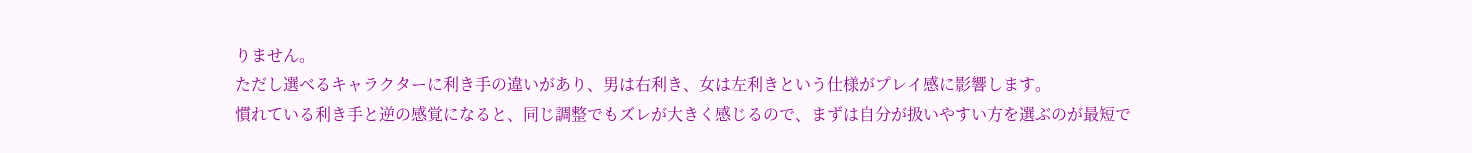りません。
ただし選べるキャラクターに利き手の違いがあり、男は右利き、女は左利きという仕様がプレイ感に影響します。
慣れている利き手と逆の感覚になると、同じ調整でもズレが大きく感じるので、まずは自分が扱いやすい方を選ぶのが最短で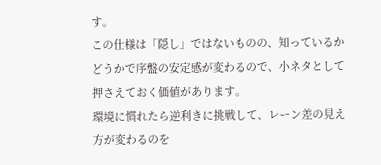す。
この仕様は「隠し」ではないものの、知っているかどうかで序盤の安定感が変わるので、小ネタとして押さえておく価値があります。
環境に慣れたら逆利きに挑戦して、レーン差の見え方が変わるのを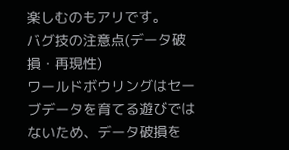楽しむのもアリです。
バグ技の注意点(データ破損・再現性)
ワールドボウリングはセーブデータを育てる遊びではないため、データ破損を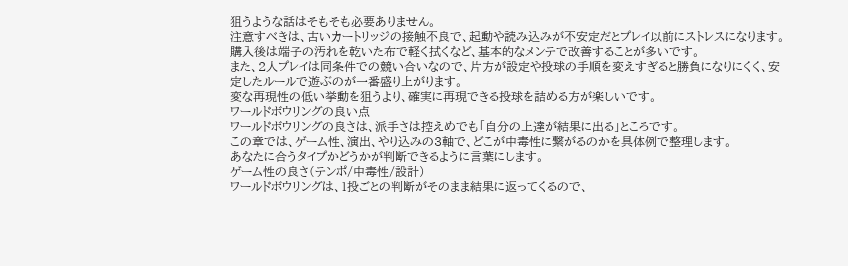狙うような話はそもそも必要ありません。
注意すべきは、古いカートリッジの接触不良で、起動や読み込みが不安定だとプレイ以前にストレスになります。
購入後は端子の汚れを乾いた布で軽く拭くなど、基本的なメンテで改善することが多いです。
また、2人プレイは同条件での競い合いなので、片方が設定や投球の手順を変えすぎると勝負になりにくく、安定したルールで遊ぶのが一番盛り上がります。
変な再現性の低い挙動を狙うより、確実に再現できる投球を詰める方が楽しいです。
ワールドボウリングの良い点
ワールドボウリングの良さは、派手さは控えめでも「自分の上達が結果に出る」ところです。
この章では、ゲーム性、演出、やり込みの3軸で、どこが中毒性に繋がるのかを具体例で整理します。
あなたに合うタイプかどうかが判断できるように言葉にします。
ゲーム性の良さ(テンポ/中毒性/設計)
ワールドボウリングは、1投ごとの判断がそのまま結果に返ってくるので、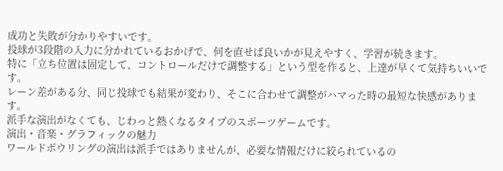成功と失敗が分かりやすいです。
投球が3段階の入力に分かれているおかげで、何を直せば良いかが見えやすく、学習が続きます。
特に「立ち位置は固定して、コントロールだけで調整する」という型を作ると、上達が早くて気持ちいいです。
レーン差がある分、同じ投球でも結果が変わり、そこに合わせて調整がハマった時の最短な快感があります。
派手な演出がなくても、じわっと熱くなるタイプのスポーツゲームです。
演出・音楽・グラフィックの魅力
ワールドボウリングの演出は派手ではありませんが、必要な情報だけに絞られているの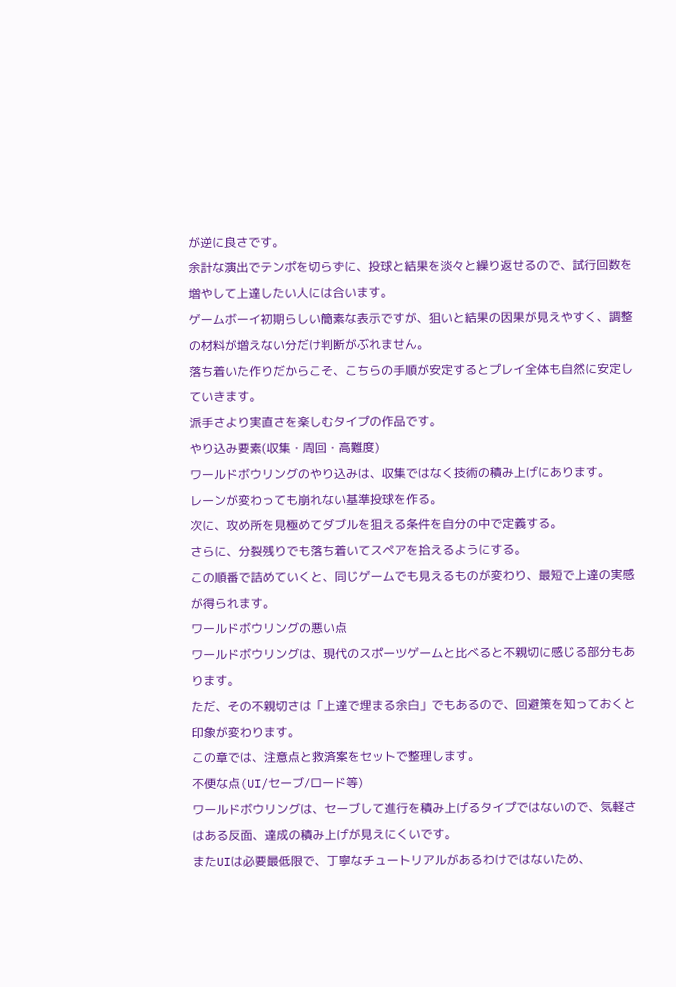が逆に良さです。
余計な演出でテンポを切らずに、投球と結果を淡々と繰り返せるので、試行回数を増やして上達したい人には合います。
ゲームボーイ初期らしい簡素な表示ですが、狙いと結果の因果が見えやすく、調整の材料が増えない分だけ判断がぶれません。
落ち着いた作りだからこそ、こちらの手順が安定するとプレイ全体も自然に安定していきます。
派手さより実直さを楽しむタイプの作品です。
やり込み要素(収集・周回・高難度)
ワールドボウリングのやり込みは、収集ではなく技術の積み上げにあります。
レーンが変わっても崩れない基準投球を作る。
次に、攻め所を見極めてダブルを狙える条件を自分の中で定義する。
さらに、分裂残りでも落ち着いてスペアを拾えるようにする。
この順番で詰めていくと、同じゲームでも見えるものが変わり、最短で上達の実感が得られます。
ワールドボウリングの悪い点
ワールドボウリングは、現代のスポーツゲームと比べると不親切に感じる部分もあります。
ただ、その不親切さは「上達で埋まる余白」でもあるので、回避策を知っておくと印象が変わります。
この章では、注意点と救済案をセットで整理します。
不便な点(UI/セーブ/ロード等)
ワールドボウリングは、セーブして進行を積み上げるタイプではないので、気軽さはある反面、達成の積み上げが見えにくいです。
またUIは必要最低限で、丁寧なチュートリアルがあるわけではないため、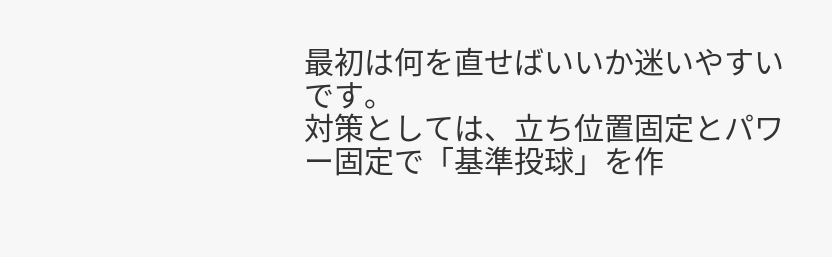最初は何を直せばいいか迷いやすいです。
対策としては、立ち位置固定とパワー固定で「基準投球」を作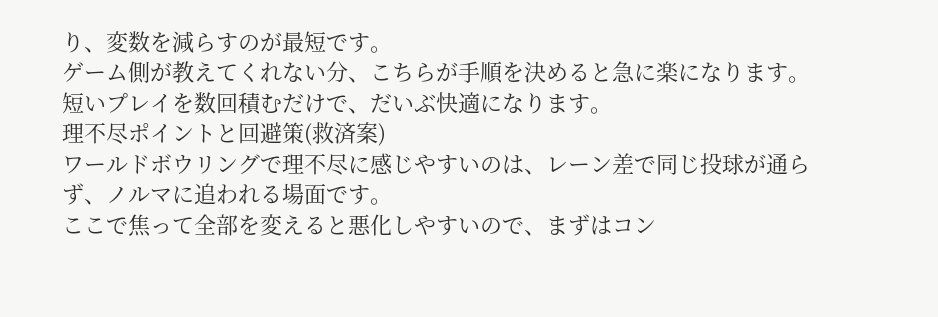り、変数を減らすのが最短です。
ゲーム側が教えてくれない分、こちらが手順を決めると急に楽になります。
短いプレイを数回積むだけで、だいぶ快適になります。
理不尽ポイントと回避策(救済案)
ワールドボウリングで理不尽に感じやすいのは、レーン差で同じ投球が通らず、ノルマに追われる場面です。
ここで焦って全部を変えると悪化しやすいので、まずはコン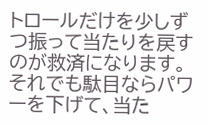トロールだけを少しずつ振って当たりを戻すのが救済になります。
それでも駄目ならパワーを下げて、当た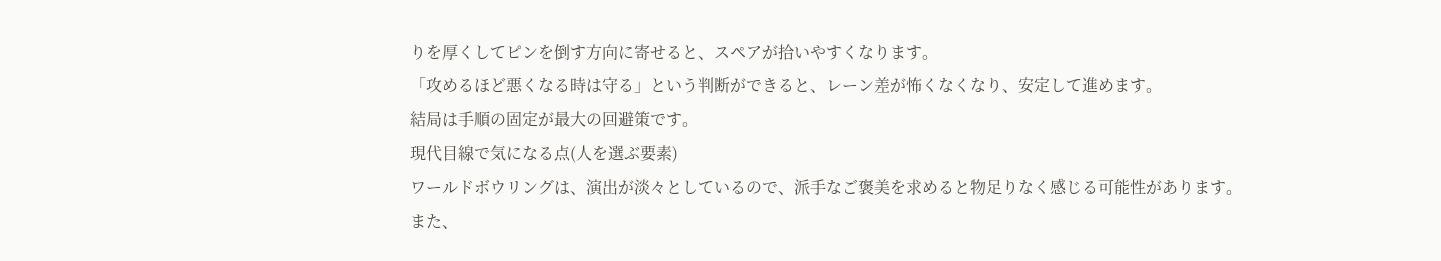りを厚くしてピンを倒す方向に寄せると、スペアが拾いやすくなります。
「攻めるほど悪くなる時は守る」という判断ができると、レーン差が怖くなくなり、安定して進めます。
結局は手順の固定が最大の回避策です。
現代目線で気になる点(人を選ぶ要素)
ワールドボウリングは、演出が淡々としているので、派手なご褒美を求めると物足りなく感じる可能性があります。
また、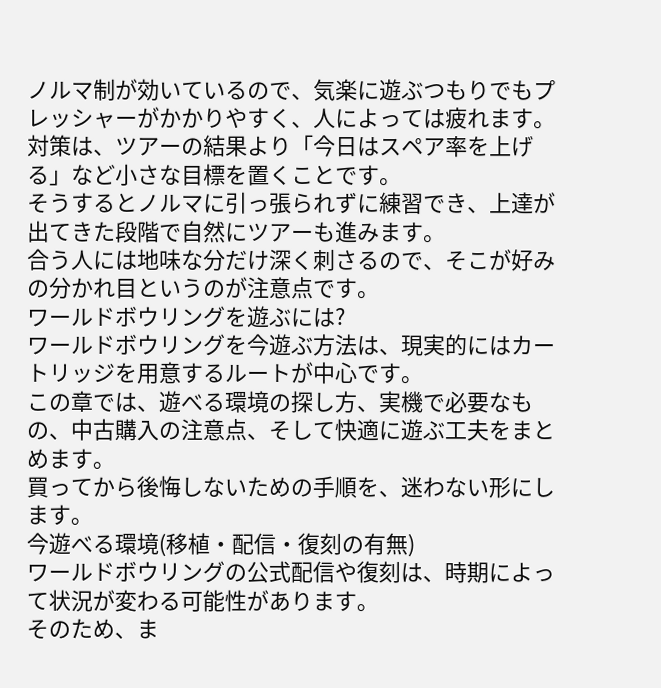ノルマ制が効いているので、気楽に遊ぶつもりでもプレッシャーがかかりやすく、人によっては疲れます。
対策は、ツアーの結果より「今日はスペア率を上げる」など小さな目標を置くことです。
そうするとノルマに引っ張られずに練習でき、上達が出てきた段階で自然にツアーも進みます。
合う人には地味な分だけ深く刺さるので、そこが好みの分かれ目というのが注意点です。
ワールドボウリングを遊ぶには?
ワールドボウリングを今遊ぶ方法は、現実的にはカートリッジを用意するルートが中心です。
この章では、遊べる環境の探し方、実機で必要なもの、中古購入の注意点、そして快適に遊ぶ工夫をまとめます。
買ってから後悔しないための手順を、迷わない形にします。
今遊べる環境(移植・配信・復刻の有無)
ワールドボウリングの公式配信や復刻は、時期によって状況が変わる可能性があります。
そのため、ま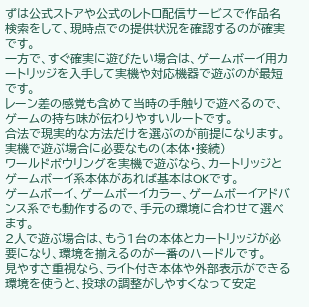ずは公式ストアや公式のレトロ配信サービスで作品名検索をして、現時点での提供状況を確認するのが確実です。
一方で、すぐ確実に遊びたい場合は、ゲームボーイ用カートリッジを入手して実機や対応機器で遊ぶのが最短です。
レーン差の感覚も含めて当時の手触りで遊べるので、ゲームの持ち味が伝わりやすいルートです。
合法で現実的な方法だけを選ぶのが前提になります。
実機で遊ぶ場合に必要なもの(本体・接続)
ワールドボウリングを実機で遊ぶなら、カートリッジとゲームボーイ系本体があれば基本はOKです。
ゲームボーイ、ゲームボーイカラー、ゲームボーイアドバンス系でも動作するので、手元の環境に合わせて選べます。
2人で遊ぶ場合は、もう1台の本体とカートリッジが必要になり、環境を揃えるのが一番のハードルです。
見やすさ重視なら、ライト付き本体や外部表示ができる環境を使うと、投球の調整がしやすくなって安定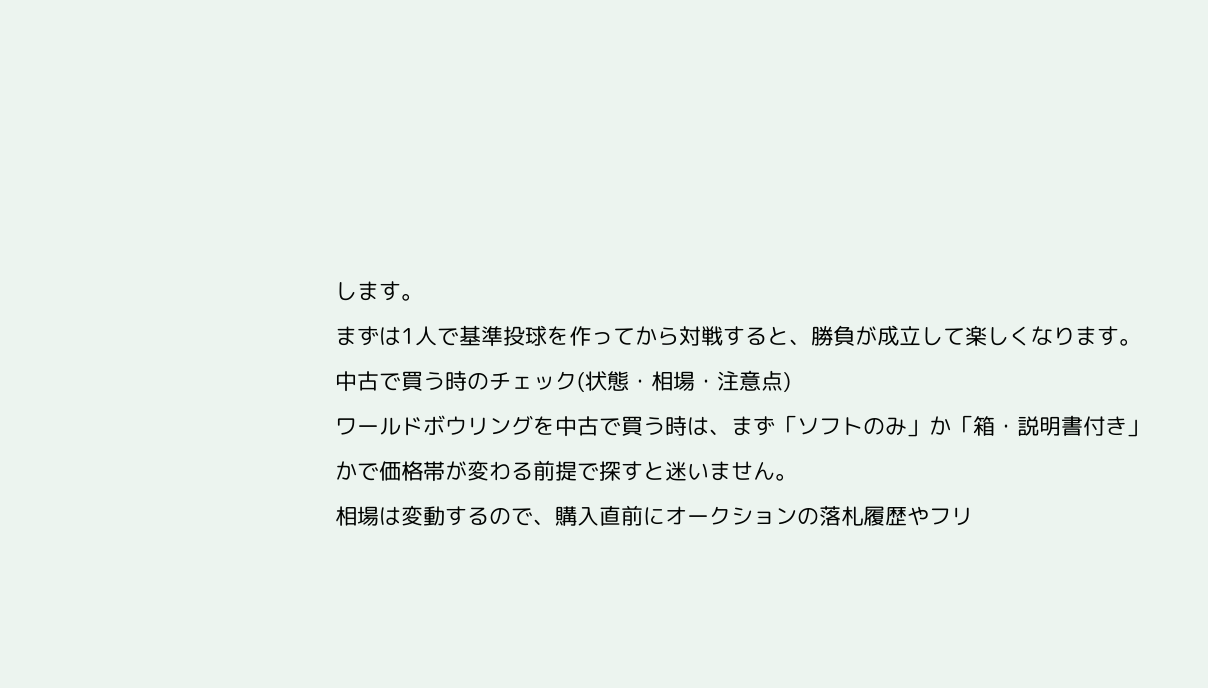します。
まずは1人で基準投球を作ってから対戦すると、勝負が成立して楽しくなります。
中古で買う時のチェック(状態・相場・注意点)
ワールドボウリングを中古で買う時は、まず「ソフトのみ」か「箱・説明書付き」かで価格帯が変わる前提で探すと迷いません。
相場は変動するので、購入直前にオークションの落札履歴やフリ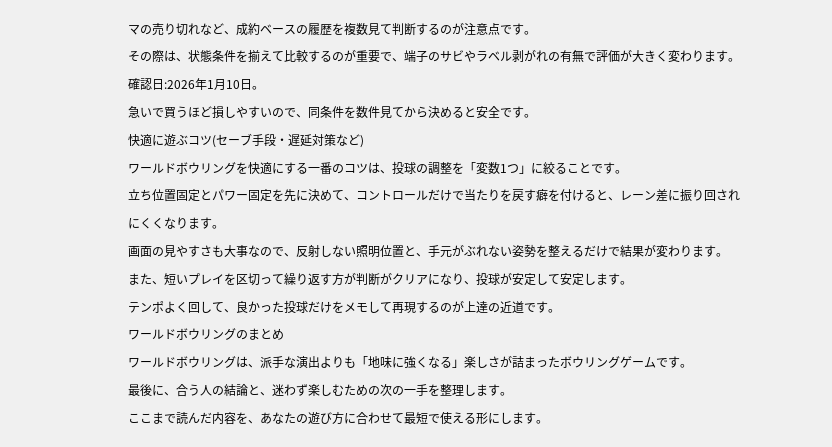マの売り切れなど、成約ベースの履歴を複数見て判断するのが注意点です。
その際は、状態条件を揃えて比較するのが重要で、端子のサビやラベル剥がれの有無で評価が大きく変わります。
確認日:2026年1月10日。
急いで買うほど損しやすいので、同条件を数件見てから決めると安全です。
快適に遊ぶコツ(セーブ手段・遅延対策など)
ワールドボウリングを快適にする一番のコツは、投球の調整を「変数1つ」に絞ることです。
立ち位置固定とパワー固定を先に決めて、コントロールだけで当たりを戻す癖を付けると、レーン差に振り回されにくくなります。
画面の見やすさも大事なので、反射しない照明位置と、手元がぶれない姿勢を整えるだけで結果が変わります。
また、短いプレイを区切って繰り返す方が判断がクリアになり、投球が安定して安定します。
テンポよく回して、良かった投球だけをメモして再現するのが上達の近道です。
ワールドボウリングのまとめ
ワールドボウリングは、派手な演出よりも「地味に強くなる」楽しさが詰まったボウリングゲームです。
最後に、合う人の結論と、迷わず楽しむための次の一手を整理します。
ここまで読んだ内容を、あなたの遊び方に合わせて最短で使える形にします。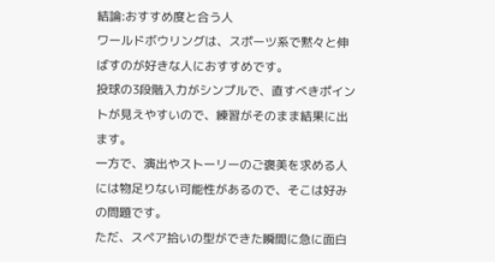結論:おすすめ度と合う人
ワールドボウリングは、スポーツ系で黙々と伸ばすのが好きな人におすすめです。
投球の3段階入力がシンプルで、直すべきポイントが見えやすいので、練習がそのまま結果に出ます。
一方で、演出やストーリーのご褒美を求める人には物足りない可能性があるので、そこは好みの問題です。
ただ、スペア拾いの型ができた瞬間に急に面白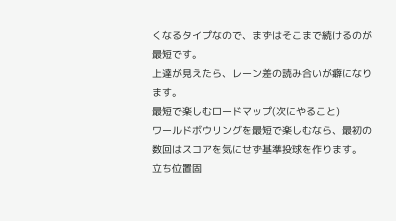くなるタイプなので、まずはそこまで続けるのが最短です。
上達が見えたら、レーン差の読み合いが癖になります。
最短で楽しむロードマップ(次にやること)
ワールドボウリングを最短で楽しむなら、最初の数回はスコアを気にせず基準投球を作ります。
立ち位置固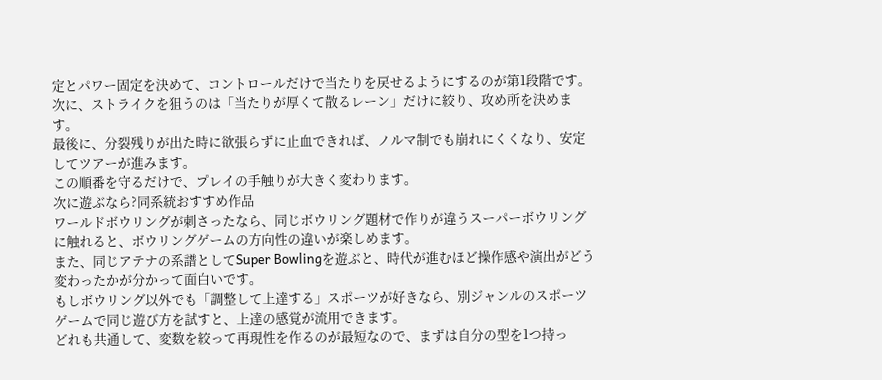定とパワー固定を決めて、コントロールだけで当たりを戻せるようにするのが第1段階です。
次に、ストライクを狙うのは「当たりが厚くて散るレーン」だけに絞り、攻め所を決めます。
最後に、分裂残りが出た時に欲張らずに止血できれば、ノルマ制でも崩れにくくなり、安定してツアーが進みます。
この順番を守るだけで、プレイの手触りが大きく変わります。
次に遊ぶなら?同系統おすすめ作品
ワールドボウリングが刺さったなら、同じボウリング題材で作りが違うスーパーボウリングに触れると、ボウリングゲームの方向性の違いが楽しめます。
また、同じアテナの系譜としてSuper Bowlingを遊ぶと、時代が進むほど操作感や演出がどう変わったかが分かって面白いです。
もしボウリング以外でも「調整して上達する」スポーツが好きなら、別ジャンルのスポーツゲームで同じ遊び方を試すと、上達の感覚が流用できます。
どれも共通して、変数を絞って再現性を作るのが最短なので、まずは自分の型を1つ持っ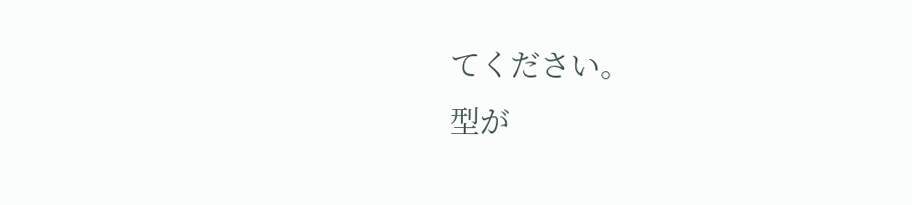てください。
型が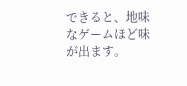できると、地味なゲームほど味が出ます。